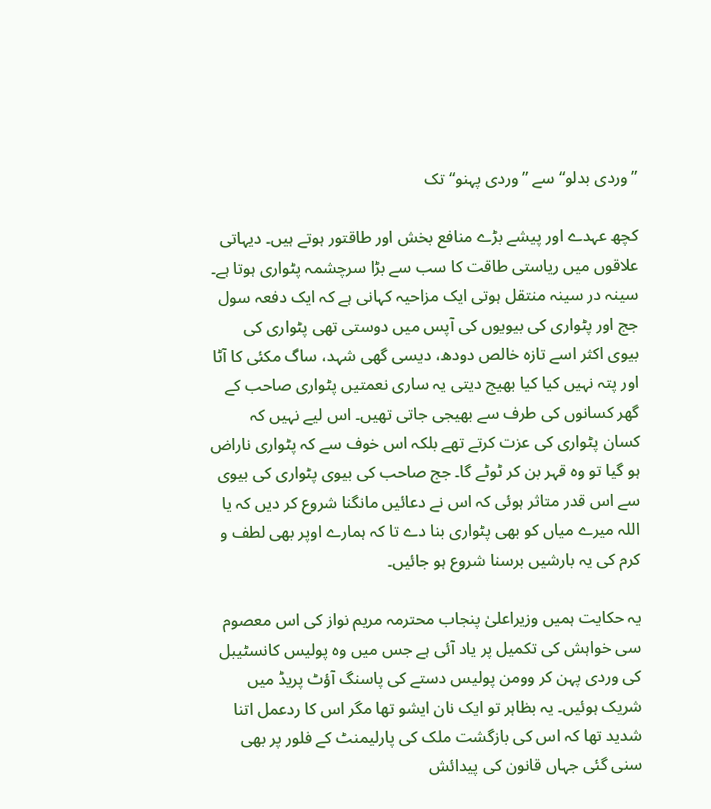”وردی بدلو“ سے ”وردی پہنو“ تک

کچھ عہدے اور پیشے بڑے منافع بخش اور طاقتور ہوتے ہیں۔ دیہاتی علاقوں میں ریاستی طاقت کا سب سے بڑا سرچشمہ پٹواری ہوتا ہے۔ سینہ در سینہ منتقل ہوتی ایک مزاحیہ کہانی ہے کہ ایک دفعہ سول جج اور پٹواری کی بیویوں کی آپس میں دوستی تھی پٹواری کی بیوی اکثر اسے تازہ خالص دودھ، دیسی گھی شہد، ساگ مکئی کا آٹا اور پتہ نہیں کیا کیا بھیج دیتی یہ ساری نعمتیں پٹواری صاحب کے گھر کسانوں کی طرف سے بھیجی جاتی تھیں۔ اس لیے نہیں کہ کسان پٹواری کی عزت کرتے تھے بلکہ اس خوف سے کہ پٹواری ناراض ہو گیا تو وہ قہر بن کر ٹوٹے گا۔ جج صاحب کی بیوی پٹواری کی بیوی سے اس قدر متاثر ہوئی کہ اس نے دعائیں مانگنا شروع کر دیں کہ یا اللہ میرے میاں کو بھی پٹواری بنا دے تا کہ ہمارے اوپر بھی لطف و کرم کی یہ بارشیں برسنا شروع ہو جائیں۔

یہ حکایت ہمیں وزیراعلیٰ پنجاب محترمہ مریم نواز کی اس معصوم سی خواہش کی تکمیل پر یاد آئی ہے جس میں وہ پولیس کانسٹیبل کی وردی پہن کر وومن پولیس دستے کی پاسنگ آؤٹ پریڈ میں شریک ہوئیں۔ یہ بظاہر تو ایک نان ایشو تھا مگر اس کا ردعمل اتنا شدید تھا کہ اس کی بازگشت ملک کی پارلیمنٹ کے فلور پر بھی سنی گئی جہاں قانون کی پیدائش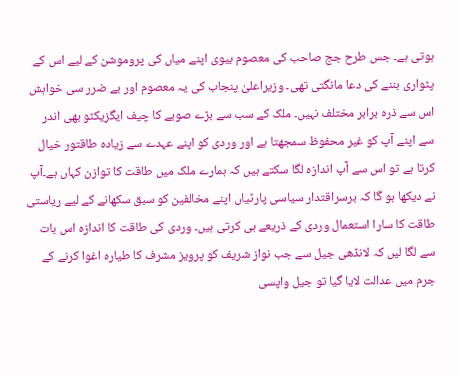ہوتی ہے۔ جس طرح جج صاحب کی معصوم بیوی اپنے میاں کی پروموشن کے لیے اس کے پٹواری بننے کی دعا مانگتی تھی۔ وزیراعلیٰ پنجاب کی یہ معصوم اور بے ضرر سی خواہش اس سے ذرہ برابر مختلف نہیں۔ ملک کے سب سے بڑے صوبے کا چیف ایگزیکٹو بھی اندر سے اپنے آپ کو غیر محفوظ سمجھتا ہے اور وردی کو اپنے عہدے سے زیادہ طاقتور خیال کرتا ہے تو اس سے آپ اندازہ لگا سکتے ہیں کہ ہمارے ملک میں طاقت کا توازن کہاں ہے۔آپ نے دیکھا ہو گا کہ برسراقتدار سیاسی پارٹیاں اپنے مخالفین کو سبق سکھانے کے لیے ریاستی طاقت کا سارا استعمال وردی کے ذریعے ہی کرتی ہیں۔ وردی کی طاقت کا اندازہ اس بات سے لگا لیں کہ لانڈھی جیل سے جب نواز شریف کو پرویز مشرف کا طیارہ اغوا کرنے کے جرم میں عدالت لایا گیا تو جیل واپسی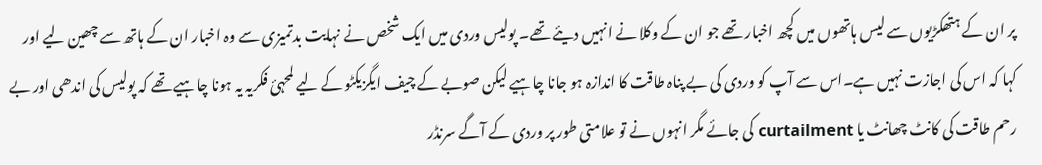پر ان کے ہتھکڑیوں سے لیس ہاتھوں میں کچھ اخبار تھے جو ان کے وکلا نے انہیں دیئے تھے۔ پولیس وردی میں ایک شخص نے نہایت بدتمیزی سے وہ اخبار ان کے ہاتھ سے چھین لیے اور کہا کہ اس کی اجازت نہیں ہے۔اس سے آپ کو وردی کی بے پناہ طاقت کا اندازہ ہو جانا چاہیے لیکن صوبے کے چیف ایگزیکٹو کے لیے لمحہئ فکریہ یہ ہونا چاہیے تھے کہ پولیس کی اندھی اور بے رحم طاقت کی کانٹ چھانٹ یا curtailment کی جائے مگر انہوں نے تو علامتی طور پر وردی کے آگے سرنڈر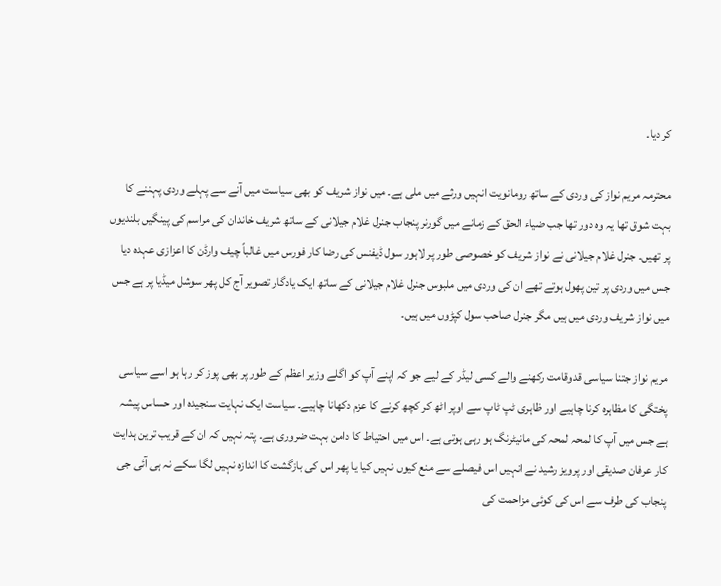کر دیا۔

محترمہ مریم نواز کی وردی کے ساتھ رومانویت انہیں ورثے میں ملی ہے۔ میں نواز شریف کو بھی سیاست میں آنے سے پہلے وردی پہننے کا بہت شوق تھا یہ وہ دور تھا جب ضیاء الحق کے زمانے میں گورنر پنجاب جنرل غلام جیلانی کے ساتھ شریف خاندان کی مراسم کی پینگیں بلندیوں پر تھیں۔ جنرل غلام جیلانی نے نواز شریف کو خصوصی طور پر لاہور سول ڈیفنس کی رضا کار فورس میں غالباً چیف وارڈن کا اعزازی عہدہ دیا جس میں وردی پر تین پھول ہوتے تھے ان کی وردی میں ملبوس جنرل غلام جیلانی کے ساتھ ایک یادگار تصویر آج کل پھر سوشل میڈیا پر ہے جس میں نواز شریف وردی میں ہیں مگر جنرل صاحب سول کپڑوں میں ہیں۔

مریم نواز جتنا سیاسی قدوقامت رکھنے والے کسی لیڈر کے لیے جو کہ اپنے آپ کو اگلے وزیر اعظم کے طور پر بھی پوز کر رہا ہو اسے سیاسی پختگی کا مظاہرہ کرنا چاہیے اور ظاہری ٹپ ٹاپ سے اوپر اٹھ کر کچھ کرنے کا عزم دکھانا چاہیے۔ سیاست ایک نہایت سنجیدہ اور حساس پیشہ ہے جس میں آپ کا لمحہ لمحہ کی مانیٹرنگ ہو رہی ہوتی ہے۔ اس میں احتیاط کا دامن بہت ضروری ہے۔ پتہ نہیں کہ ان کے قریب ترین ہدایت کار عرفان صدیقی اور پرویز رشید نے انہیں اس فیصلے سے منع کیوں نہیں کیا یا پھر اس کی بازگشت کا اندازہ نہیں لگا سکے نہ ہی آئی جی پنجاب کی طرف سے اس کی کوئی مزاحمت کی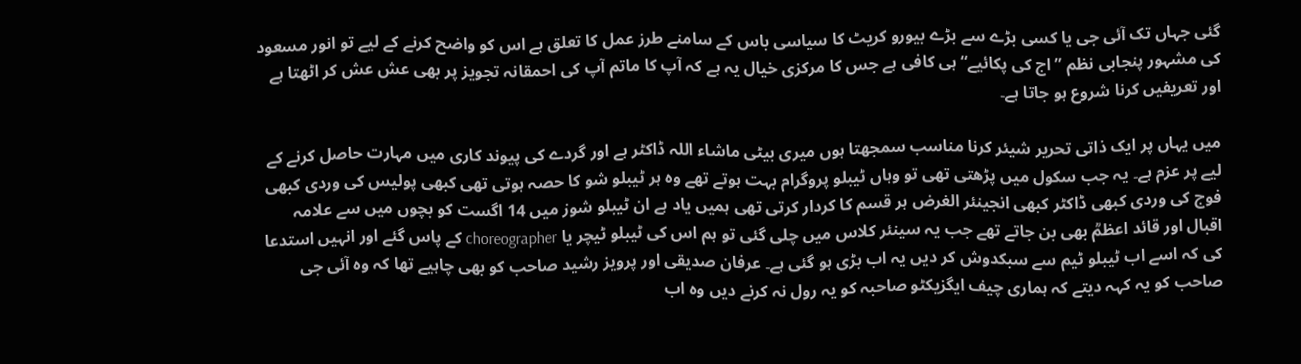گئی جہاں تک آئی جی یا کسی بڑے سے بڑے بیورو کریٹ کا سیاسی باس کے سامنے طرز عمل کا تعلق ہے اس کو واضح کرنے کے لیے تو انور مسعود کی مشہور پنجابی نظم ”اج کی پکائیے“ ہی کافی ہے جس کا مرکزی خیال یہ ہے کہ آپ کا ماتم آپ کی احمقانہ تجویز پر بھی عش عش کر اٹھتا ہے اور تعریفیں کرنا شروع ہو جاتا ہے۔

میں یہاں پر ایک ذاتی تحریر شیئر کرنا مناسب سمجھتا ہوں میری بیٹی ماشاء اللہ ڈاکٹر ہے اور گردے کی پیوند کاری میں مہارت حاصل کرنے کے لیے پر عزم ہے۔ یہ جب سکول میں پڑھتی تھی تو وہاں ٹیبلو پروگرام بہت ہوتے تھے وہ ہر ٹیبلو شو کا حصہ ہوتی تھی کبھی پولیس کی وردی کبھی فوج کی وردی کبھی ڈاکٹر کبھی انجینئر الغرض ہر قسم کا کردار کرتی تھی ہمیں یاد ہے ان ٹیبلو شوز میں 14 اگست کو بچوں میں سے علامہ اقبال اور قائد اعظمؒ بھی بن جاتے تھے جب یہ سینئر کلاس میں چلی گئی تو ہم اس کی ٹیبلو ٹیچر یا choreographer کے پاس گئے اور انہیں استدعا کی کہ اسے اب ٹیبلو ٹیم سے سبکدوش کر دیں یہ اب بڑی ہو گئی ہے۔ عرفان صدیقی اور پرویز رشید صاحب کو بھی چاہیے تھا کہ وہ آئی جی صاحب کو یہ کہہ دیتے کہ ہماری چیف ایگزیکٹو صاحبہ کو یہ رول نہ کرنے دیں وہ اب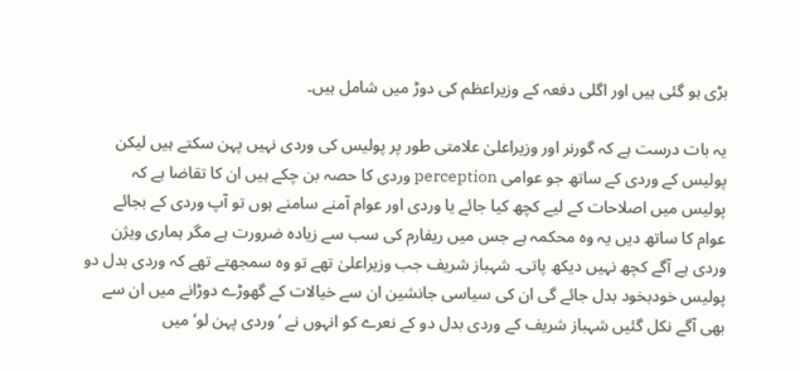بڑی ہو گئی ہیں اور اگلی دفعہ کے وزیراعظم کی دوڑ میں شامل ہیں۔

یہ بات درست ہے کہ گورنر اور وزیراعلیٰ علامتی طور پر پولیس کی وردی نہیں پہن سکتے ہیں لیکن پولیس کے وردی کے ساتھ جو عوامی perception وردی کا حصہ بن چکے ہیں ان کا تقاضا ہے کہ پولیس میں اصلاحات کے لیے کچھ کیا جائے یا وردی اور عوام آمنے سامنے ہوں تو آپ وردی کے بجائے عوام کا ساتھ دیں یہ وہ محکمہ ہے جس میں ریفارم کی سب سے زیادہ ضرورت ہے مگر ہماری ویژن وردی ہے آگے کچھ نہیں دیکھ پاتی۔ شہباز شریف جب وزیراعلیٰ تھے تو وہ سمجھتے تھے کہ وردی بدل دو پولیس خودبخود بدل جائے گی ان کی سیاسی جانشین ان سے خیالات کے گھوڑے دوڑانے میں ان سے بھی آگے نکل گئیں شہباز شریف کے وردی بدل دو کے نعرے کو انہوں نے ’وردی پہن لو‘ میں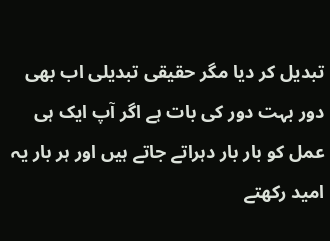تبدیل کر دیا مگر حقیقی تبدیلی اب بھی دور بہت دور کی بات ہے اگر آپ ایک ہی عمل کو بار بار دہراتے جاتے ہیں اور ہر بار یہ امید رکھتے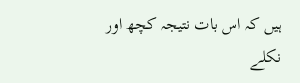ہیں کہ اس بات نتیجہ کچھ اور نکلے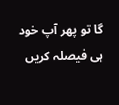گا تو پھر آپ خود ہی فیصلہ کریں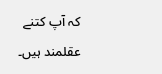کہ آپ کتنے عقلمند ہیں۔